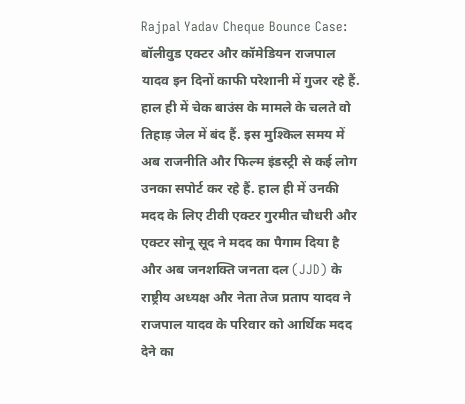Rajpal Yadav Cheque Bounce Case: बॉलीवुड एक्टर और कॉमेडियन राजपाल यादव इन दिनों काफी परेशानी में गुजर रहे हैं. हाल ही में चेक बाउंस के मामले के चलते वो तिहाड़ जेल में बंद हैं. इस मुश्किल समय में अब राजनीति और फिल्म इंडस्ट्री से कई लोग उनका सपोर्ट कर रहे हैं. हाल ही में उनकी मदद के लिए टीवी एक्टर गुरमीत चौधरी और एक्टर सोनू सूद ने मदद का पैगाम दिया है और अब जनशक्ति जनता दल (JJD) के राष्ट्रीय अध्यक्ष और नेता तेज प्रताप यादव ने राजपाल यादव के परिवार को आर्थिक मदद देने का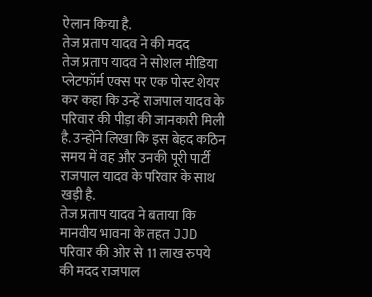ऐलान किया है.
तेज प्रताप यादव ने की मदद
तेज प्रताप यादव ने सोशल मीडिया प्लेटफॉर्म एक्स पर एक पोस्ट शेयर कर कहा कि उन्हें राजपाल यादव के परिवार की पीड़ा की जानकारी मिली है. उन्होंने लिखा कि इस बेहद कठिन समय में वह और उनकी पूरी पार्टी राजपाल यादव के परिवार के साथ खड़ी है.
तेज प्रताप यादव ने बताया कि मानवीय भावना के तहत JJD परिवार की ओर से 11 लाख रुपये की मदद राजपाल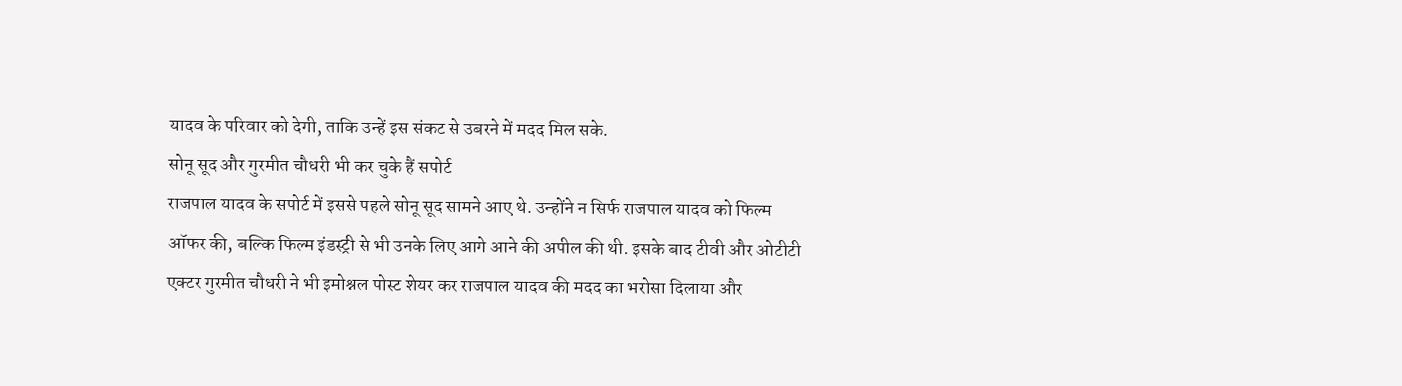यादव के परिवार को देगी, ताकि उन्हें इस संकट से उबरने में मदद मिल सके.
सोनू सूद और गुरमीत चौधरी भी कर चुके हैं सपोर्ट
राजपाल यादव के सपोर्ट में इससे पहले सोनू सूद सामने आए थे. उन्होंने न सिर्फ राजपाल यादव को फिल्म ऑफर की, बल्कि फिल्म इंडस्ट्री से भी उनके लिए आगे आने की अपील की थी. इसके बाद टीवी और ओटीटी एक्टर गुरमीत चौधरी ने भी इमोश्नल पोस्ट शेयर कर राजपाल यादव की मदद का भरोसा दिलाया और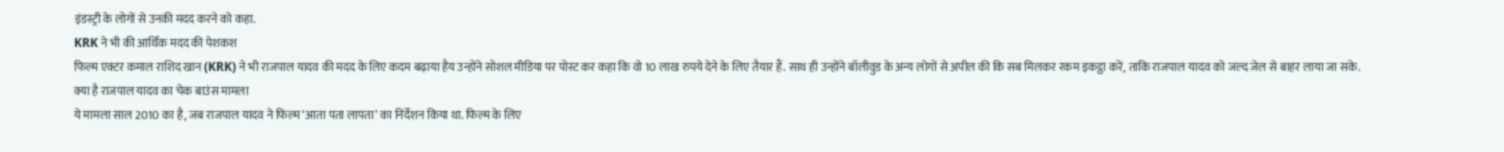इंडस्ट्री के लोगों से उनकी मदद करने को कहा.
KRK ने भी की आर्थिक मदद की पेशकश
फिल्म एक्टर कमाल राशिद खान (KRK) ने भी राजपाल यादव की मदद के लिए कदम बढ़ाया हैय उन्होंने सोशल मीडिया पर पोस्ट कर कहा कि वो 10 लाख रुपये देने के लिए तैयार हैं. साथ ही उन्होंने बॉलीवुड के अन्य लोगों से अपील की कि सब मिलकर रकम इकट्ठा करें, ताकि राजपाल यादव को जल्द जेल से बाहर लाया जा सके.
क्या है राजपाल यादव का चेक बाउंस मामला
ये मामला साल 2010 का है, जब राजपाल यादव ने फिल्म ‘आता पता लापता’ का निर्देशन किया था. फिल्म के लिए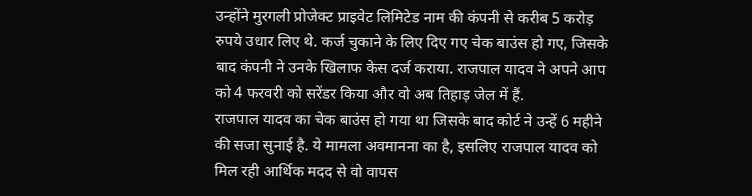उन्होंने मुरगली प्रोजेक्ट प्राइवेट लिमिटेड नाम की कंपनी से करीब 5 करोड़ रुपये उधार लिए थे. कर्ज चुकाने के लिए दिए गए चेक बाउंस हो गए, जिसके बाद कंपनी ने उनके खिलाफ केस दर्ज कराया. राजपाल यादव ने अपने आप को 4 फरवरी को सरेंडर किया और वो अब तिहाड़ जेल में हैं.
राजपाल यादव का चेक बाउंस हो गया था जिसके बाद कोर्ट ने उन्हें 6 महीने की सजा सुनाई है. ये मामला अवमानना का है, इसलिए राजपाल यादव को मिल रही आर्थिक मदद से वो वापस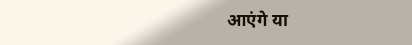आएंगे या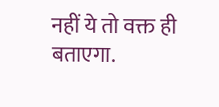नहीं ये तो वक्त ही बताएगा.